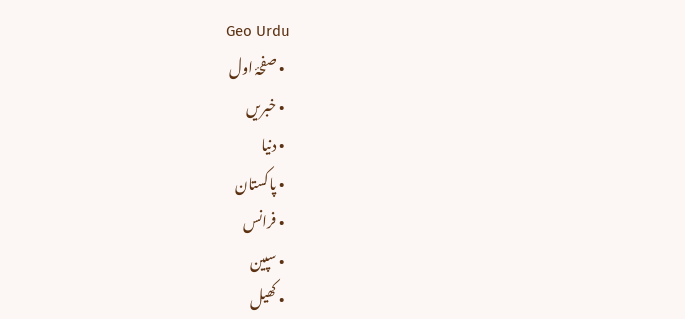Geo Urdu
  • صفحۂ اول
  • خبریں
  • دنیا
  • پاکستان
  • فرانس
  • سپین
  • کھیل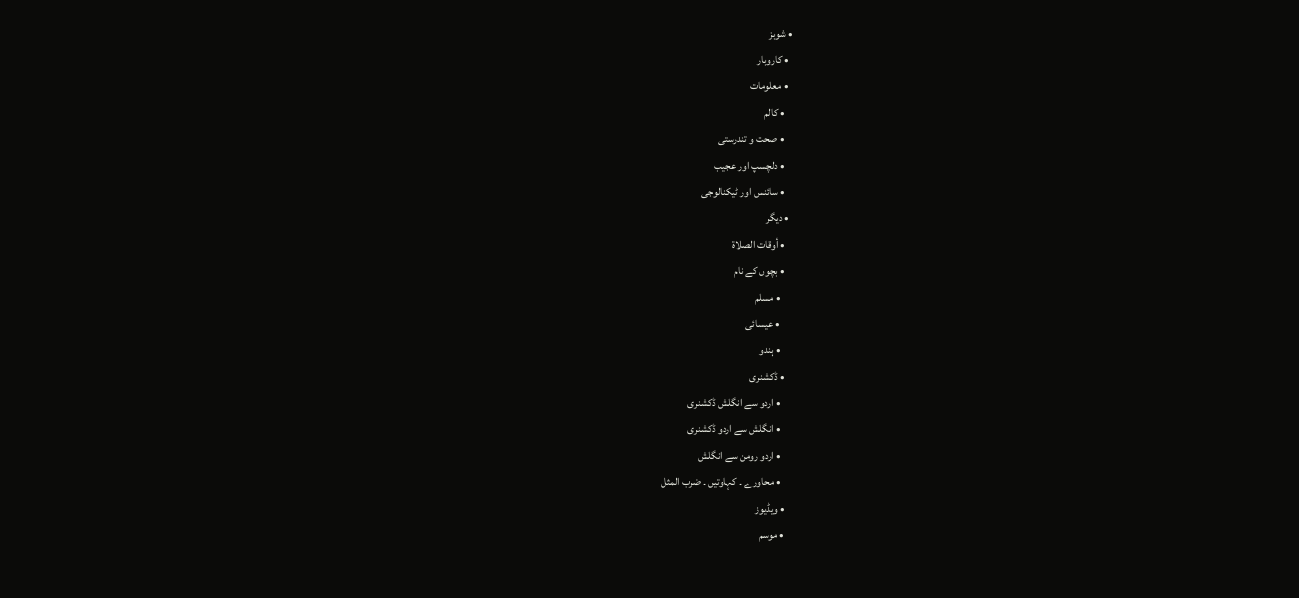• شوبز
  • کاروبار
  • معلومات
    • کالم
    • صحت و تندرستی
    • دلچسپ اور عجیب
    • سائنس اور ٹیکنالوجی
  • دیگر
    • أوقات الصلاة
    • بچوں کے نام
      • مسلم
      • عیسائی
      • ہندو
    • ڈکشنری
      • اردو سے انگلش ڈکشنری
      • انگلش سے اردو ڈکشنری
      • اردو رومن سے انگلش
      • محاورے ۔ کہاوتیں ۔ ضرب المثل
    • ویڈیوز
    • موسم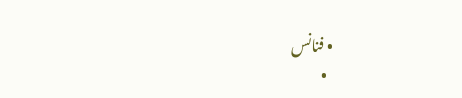• فنانس
  •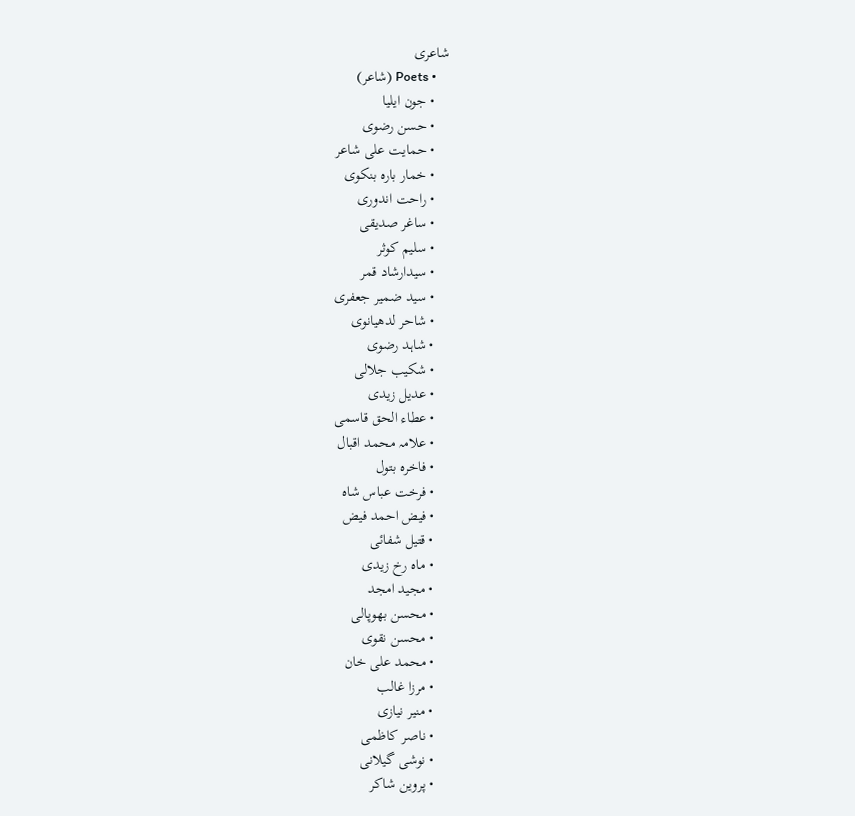شاعری
    • Poets (شاعر)
    • جون ایلیا
    • حسن رضوی
    • حمایت علی شاعر
    • خمار بارہ بنکوی
    • راحت اندوری
    • ساغر صدیقی
    • سلیم کوثر
    • سیدارشاد قمر
    • سید ضمیر جعفری
    • شاحر لدھیانوی
    • شاہد رضوی
    • شکیب جلالی
    • عدیل زیدی
    • عطاء الحق قاسمی
    • علامہ محمد اقبال
    • فاخرہ بتول
    • فرخت عباس شاہ
    • فیض احمد فیض
    • قتیل شفائی
    • ماہ رخ زیدی
    • مجید امجد
    • محسن بھوپالی
    • محسن نقوی
    • محمد علی خان
    • مرزا غالب
    • منیر نیازی
    • ناصر کاظمی
    • نوشی گیلانی
    • پروین شاکر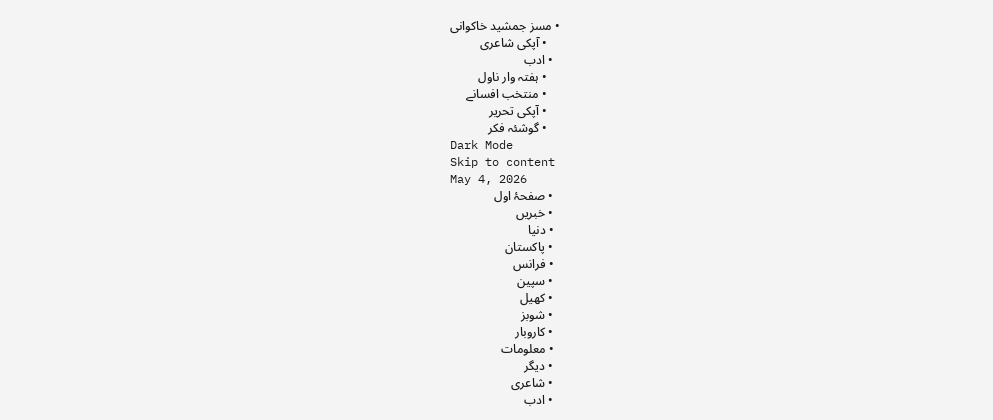• مسز جمشید خاکوانی
    • آپکی شاعری
  • ادب
    • ہفتہ وار ناول
    • منتخب افسانے
    • آپکی تحریر
    • گوشئہ فکر
Dark Mode
Skip to content
May 4, 2026
  • صفحۂ اول
  • خبریں
  • دنیا
  • پاکستان
  • فرانس
  • سپین
  • کھیل
  • شوبز
  • کاروبار
  • معلومات
  • دیگر
  • شاعری
  • ادب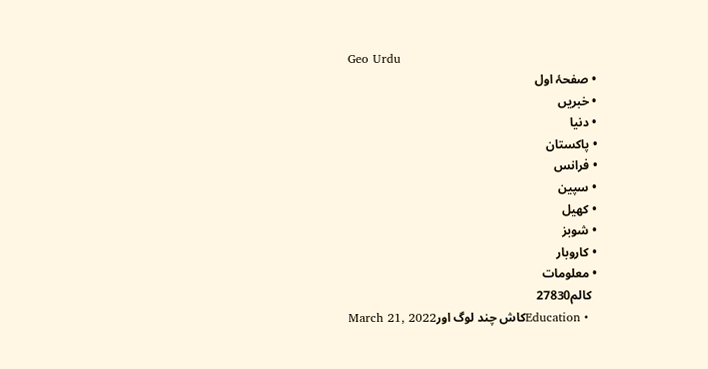Geo Urdu
  • صفحۂ اول
  • خبریں
  • دنیا
  • پاکستان
  • فرانس
  • سپین
  • کھیل
  • شوبز
  • کاروبار
  • معلومات
    کالم27830
    • Educationکاش چند لوگ اورMarch 21, 2022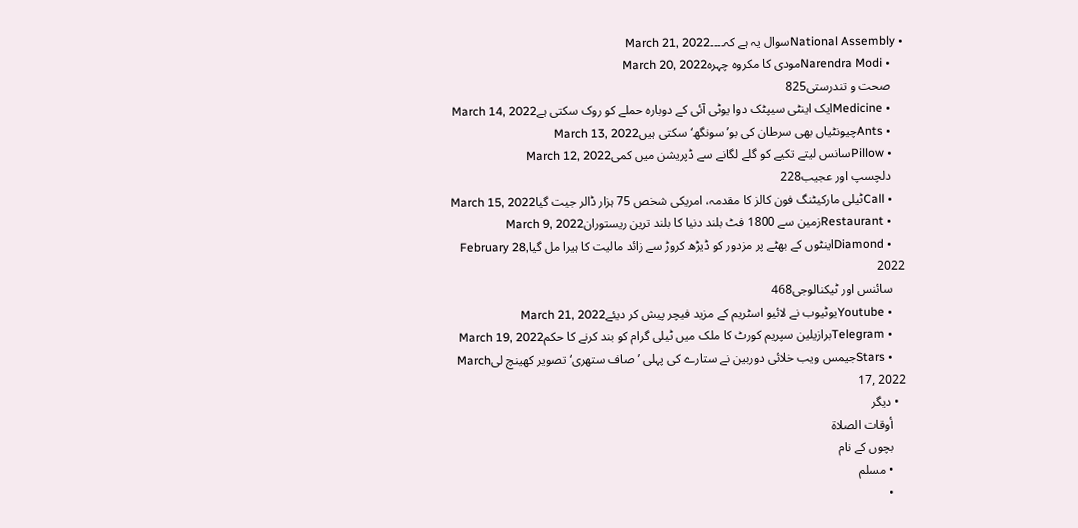• National Assemblyسوال یہ ہے کہ۔۔۔۔March 21, 2022
    • Narendra Modiمودی کا مکروہ چہرہMarch 20, 2022
    صحت و تندرستی825
    • Medicineایک اینٹی سیپٹک دوا یوٹی آئی کے دوبارہ حملے کو روک سکتی ہےMarch 14, 2022
    • Antsچیونٹیاں بھی سرطان کی بو’سونگھ‘ سکتی ہیںMarch 13, 2022
    • Pillowسانس لیتے تکیے کو گلے لگانے سے ڈپریشن میں کمیMarch 12, 2022
    دلچسپ اور عجیب228
    • Callٹیلی مارکیٹنگ فون کالز کا مقدمہ، امریکی شخص 75 ہزار ڈالر جیت گیاMarch 15, 2022
    • Restaurantزمین سے 1800 فٹ بلند دنیا کا بلند ترین ریستورانMarch 9, 2022
    • Diamondاینٹوں کے بھٹے پر مزدور کو ڈیڑھ کروڑ سے زائد مالیت کا ہیرا مل گیاFebruary 28, 2022
    سائنس اور ٹیکنالوجی468
    • Youtubeیوٹیوب نے لائیو اسٹریم کے مزید فیچر پیش کر دیئےMarch 21, 2022
    • Telegramبرازیلین سپریم کورٹ کا ملک میں ٹیلی گرام کو بند کرنے کا حکمMarch 19, 2022
    • Starsجیمس ویب خلائی دوربین نے ستارے کی پہلی ’صاف ستھری‘ تصویر کھینچ لیMarch 17, 2022
  • دیگر
    أوقات الصلاة
    بچوں کے نام
    • مسلم
    •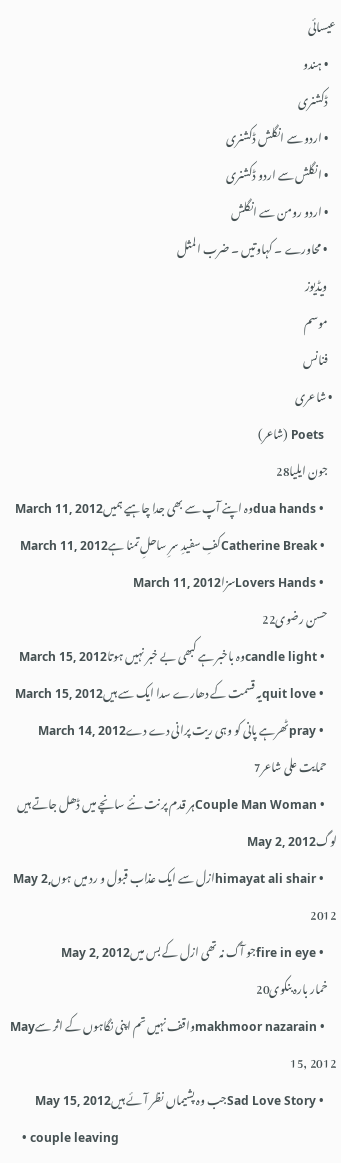عیسائی
    • ہندو
    ڈکشنری
    • اردو سے انگلش ڈکشنری
    • انگلش سے اردو ڈکشنری
    • اردو رومن سے انگلش
    • محاورے ۔ کہاوتیں ۔ ضرب المثل
    ویڈیوز
    موسم
    فنانس
  • شاعری
    Poets (شاعر)
    جون ایلیا28
    • dua handsوہ اپنے آپ سے بھی جدا چاہیے ہمیںMarch 11, 2012
    • Catherine Breakکفِ سفیدِ سرِ ساحلِ تمنا ہےMarch 11, 2012
    • Lovers HandsسزاMarch 11, 2012
    حسن رضوی22
    • candle lightوہ باخبر ہے کبھی بے خبر نہیں ہوتاMarch 15, 2012
    • quit loveیہ قسمت کے دھارے سدا ایک سے ہیںMarch 15, 2012
    • prayٹھرہے پانی کو وہی ریت پرانی دے دےMarch 14, 2012
    حمایت علی شاعر7
    • Couple Man Womanہر قدم پر نت نئے سانچے میں ڈھل جاتے ہیں لوگMay 2, 2012
    • himayat ali shairازل سے ایک عذاب قبول و رد میں ہوںMay 2, 2012
    • fire in eyeجو آگ نہ تھی ازل کے بس میںMay 2, 2012
    خمار بارہ بنکوی20
    • makhmoor nazarainواقف نہیں تم اپنی نگاہوں کے اثر سےMay 15, 2012
    • Sad Love Storyجب وہ پشیماں نظر آئے ہیںMay 15, 2012
    • couple leaving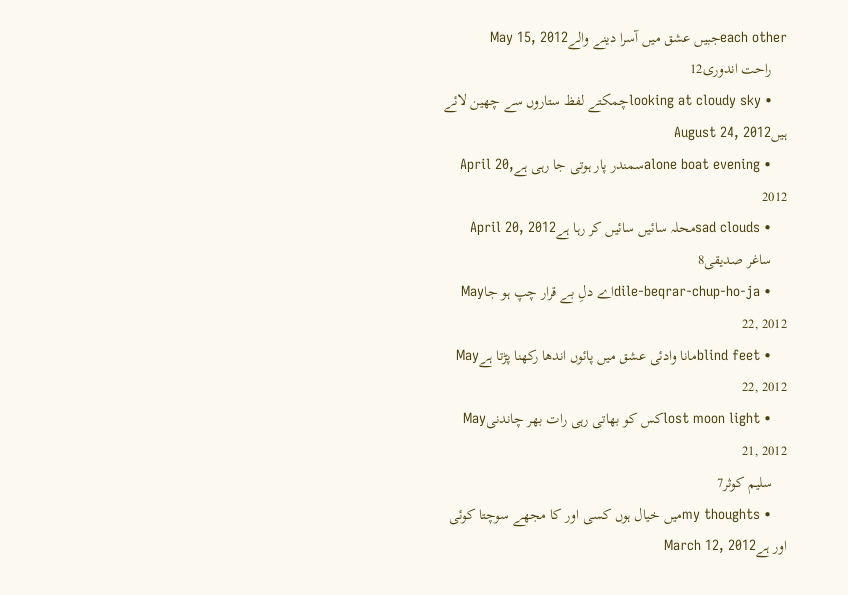each otherجبیں عشق میں آسرا دینے والےMay 15, 2012
    راحت اندوری12
    • looking at cloudy skyچمکتے لفظ ستاروں سے چھین لائے ہیںAugust 24, 2012
    • alone boat eveningسمندر پار ہوتی جا رہی ہےApril 20, 2012
    • sad cloudsمحلہ سائیں سائیں کر رہا ہےApril 20, 2012
    ساغر صدیقی8
    • dile-beqrar-chup-ho-jaاے دلِ بے قرار چپ ہو جاMay 22, 2012
    • blind feetمانا وادئی عشق میں پائوں اندھا رکھنا پڑتا ہےMay 22, 2012
    • lost moon lightکس کو بھاتی رہی رات بھر چاندنیMay 21, 2012
    سلیم کوثر7
    • my thoughtsمیں خیال ہوں کسی اور کا مجھے سوچتا کوئی اور ہےMarch 12, 2012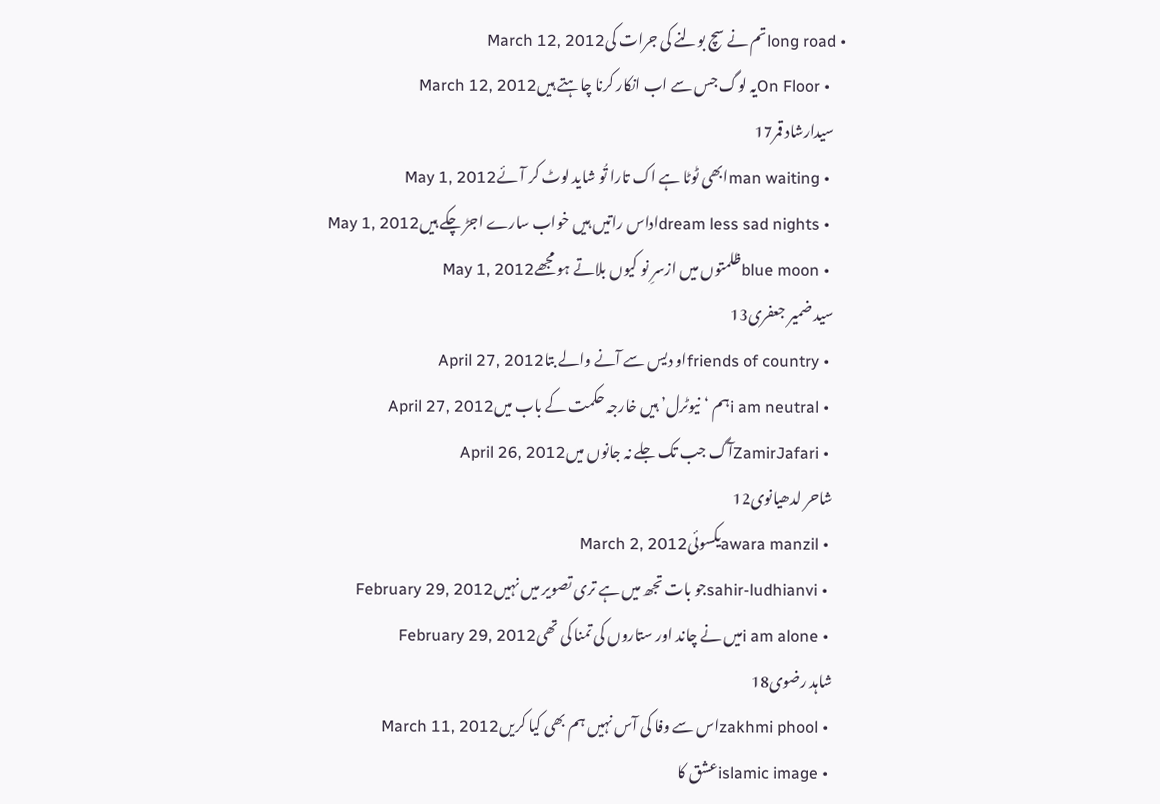• long roadتم نے سچ بولنے کی جرات کیMarch 12, 2012
    • On Floorیہ لوگ جس سے اب انکار کرنا چاہتے ہیںMarch 12, 2012
    سیدارشاد قمر17
    • man waitingابھی ٹوٹا ہے اک تارا تُو شاید لوٹ کر آئےMay 1, 2012
    • dream less sad nightsاداس راتیں ہیں خواب سارے اجڑ چکے ہیںMay 1, 2012
    • blue moonظلمتوں میں ازسرِ نو کیوں بلاتے ہو مجھےMay 1, 2012
    سید ضمیر جعفری13
    • friends of countryاو دیس سے آنے والے بتاApril 27, 2012
    • i am neutralہم ‘نیوٹرل’ ہیں خارجہ حکمت کے باب میںApril 27, 2012
    • ZamirJafariآگ جب تک جلے نہ جانوں میںApril 26, 2012
    شاحر لدھیانوی12
    • awara manzilیکسوئیMarch 2, 2012
    • sahir-ludhianviجو بات تجھ میں ہے تری تصویر میں نہیںFebruary 29, 2012
    • i am aloneمیں نے چاند اور ستاروں کی تمنا کی تھیFebruary 29, 2012
    شاہد رضوی18
    • zakhmi phoolاس سے وفا کی آس نہیں ہم بھی کیا کریںMarch 11, 2012
    • islamic imageعشق کا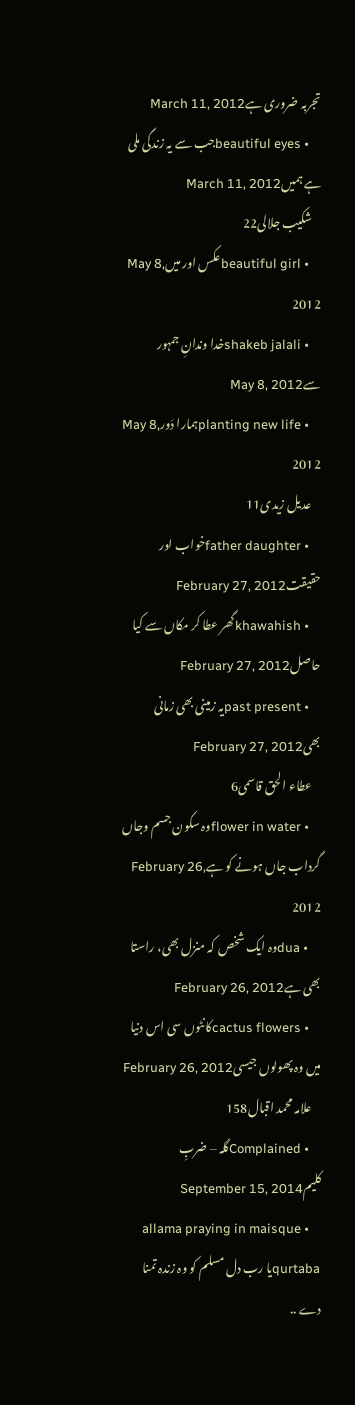تجربہ ضروری ہےMarch 11, 2012
    • beautiful eyesجب سے یہ زندگی ملی ہے ہمیںMarch 11, 2012
    شکیب جلالی22
    • beautiful girlعکس اور میںMay 8, 2012
    • shakeb jalaliخدا وندانِ جمہور سےMay 8, 2012
    • planting new lifeہمارا دَورMay 8, 2012
    عدیل زیدی11
    • father daughterخواب اور حقیقتFebruary 27, 2012
    • khawahishگھر عطا کر مکاں سے کیا حاصلFebruary 27, 2012
    • past presentیہ زمینی بھی زمانی بھیFebruary 27, 2012
    عطاء الحق قاسمی6
    • flower in waterوہ سکون جسم وجاں گرداب جاں ہونے کو ہےFebruary 26, 2012
    • duaوہ ایک شخص کہ منزل بھی، راستا بھی ہےFebruary 26, 2012
    • cactus flowersکانٹوں سی اس دنیا میں وہ پھولوں جیسیFebruary 26, 2012
    علامہ محمد اقبال158
    • Complainedگلہ – ضربِ کلیمSeptember 15, 2014
    • allama praying in maisque qurtabaیا رب دل مسلم کو وہ زندہ تمنا دے ..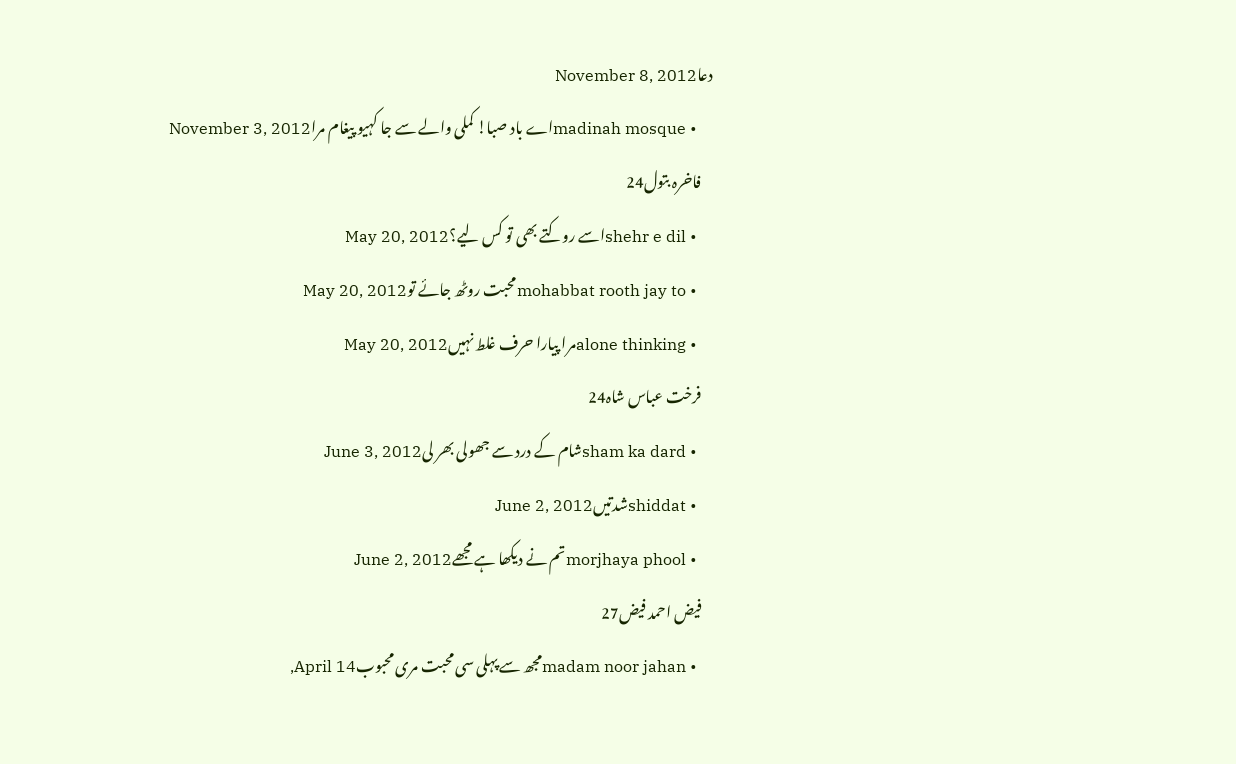دعاNovember 8, 2012
    • madinah mosqueاے باد صبا! کملی والے سے جا کہیو پیغام مراNovember 3, 2012
    فاخرہ بتول24
    • shehr e dilاسے روکتے بھی تو کس لیے؟May 20, 2012
    • mohabbat rooth jay toمحبت روٹھ جائے توMay 20, 2012
    • alone thinkingمرا پیارا حرف غلط نہیںMay 20, 2012
    فرخت عباس شاہ24
    • sham ka dardشام کے درد سے جھولی بھر لیJune 3, 2012
    • shiddatشدتیںJune 2, 2012
    • morjhaya phoolتم نے دیکھا ہے مجھےJune 2, 2012
    فیض احمد فیض27
    • madam noor jahanمجھ سے پہلی سی محبت مری محبوبApril 14,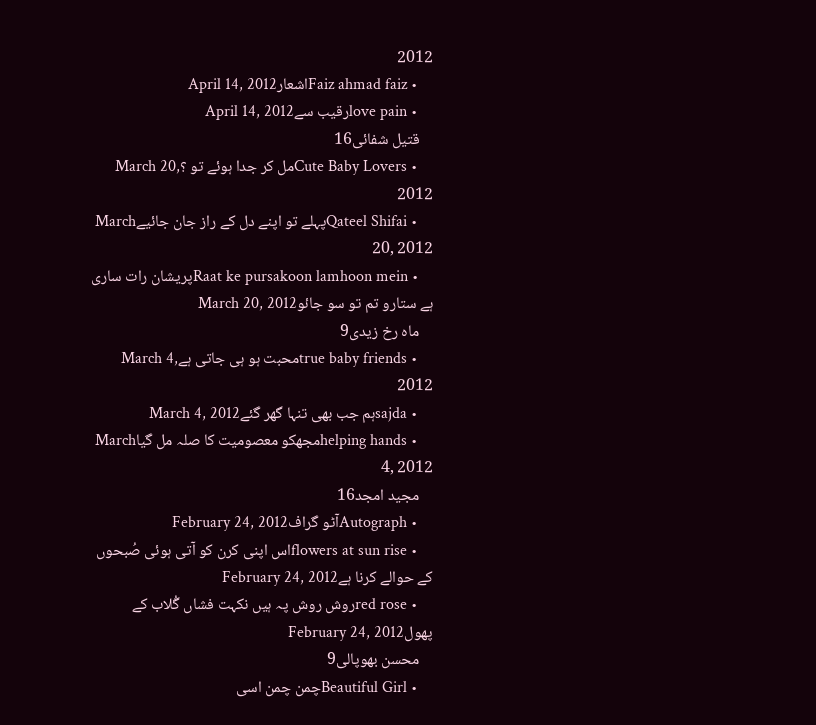2012
    • Faiz ahmad faizاشعارApril 14, 2012
    • love painرقیب سےApril 14, 2012
    قتیل شفائی16
    • Cute Baby Loversمل کر جدا ہوئے تو ؟March 20, 2012
    • Qateel Shifaiپہلے تو اپنے دل کے راز جان جائیےMarch 20, 2012
    • Raat ke pursakoon lamhoon meinپریشان رات ساری ہے ستارو تم تو سو جائوMarch 20, 2012
    ماہ رخ زیدی9
    • true baby friendsمحبت ہو ہی جاتی ہےMarch 4, 2012
    • sajdaہم جب بھی تنہا گھر گئےMarch 4, 2012
    • helping handsمجھکو معصومیت کا صلہ مل گیاMarch 4, 2012
    مجید امجد16
    • Autographآٹو گرافFebruary 24, 2012
    • flowers at sun riseاس اپنی کرن کو آتی ہوئی صُبحوں کے حوالے کرنا ہےFebruary 24, 2012
    • red roseروش روش پہ ہیں نکہت فشاں گُلاب کے پھولFebruary 24, 2012
    محسن بھوپالی9
    • Beautiful Girlچمن چمن اسی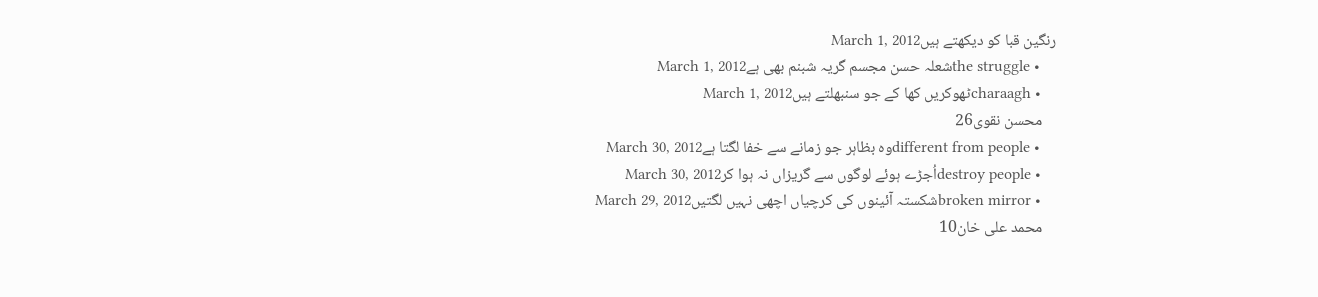رنگین قبا کو دیکھتے ہیںMarch 1, 2012
    • the struggleشعلہ حسن مجسم گریہ شبنم بھی ہےMarch 1, 2012
    • charaaghٹھوکریں کھا کے جو سنبھلتے ہیںMarch 1, 2012
    محسن نقوی26
    • different from peopleوہ بظاہر جو زمانے سے خفا لگتا ہےMarch 30, 2012
    • destroy peopleاُجڑے ہوئے لوگوں سے گریزاں نہ ہوا کرMarch 30, 2012
    • broken mirrorشکستہ آئینوں کی کرچیاں اچھی نہیں لگتیںMarch 29, 2012
    محمد علی خان10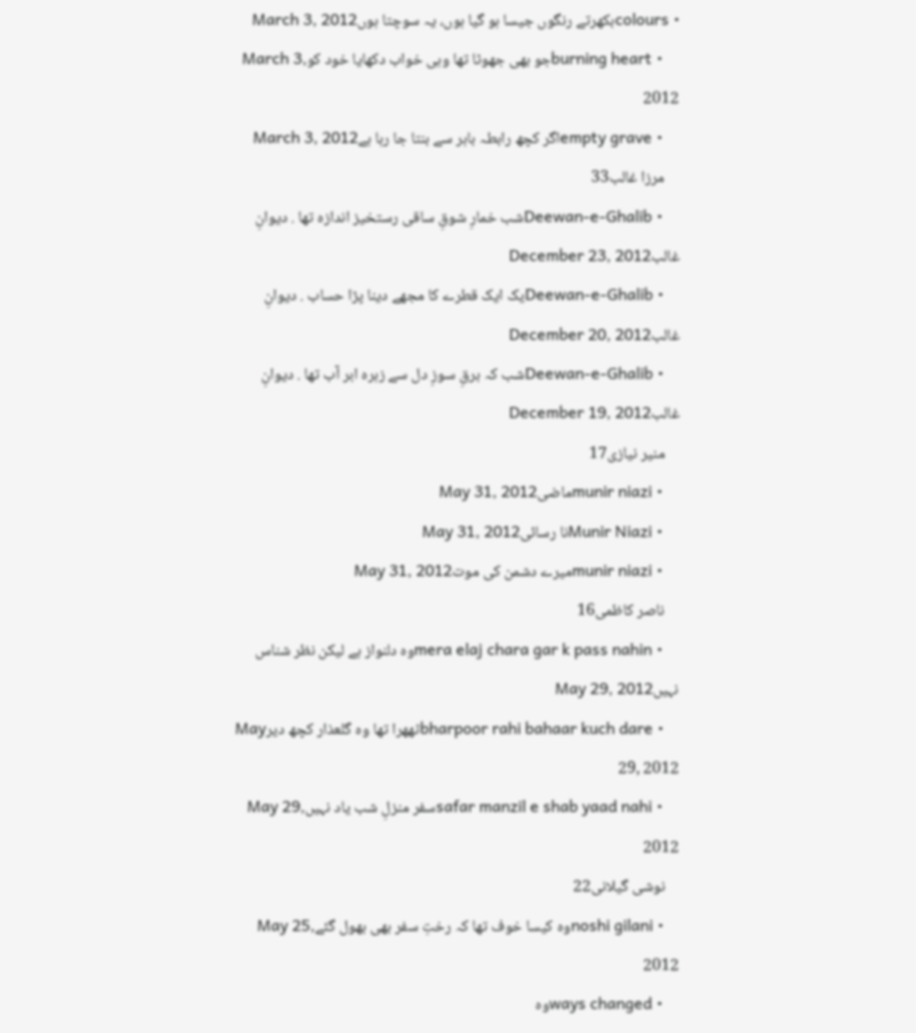• coloursبکھرتے رنگوں جیسا ہو گیا ہوں، یہ سوچتا ہوںMarch 3, 2012
    • burning heartجو بھی جھوٹا تھا وہی خواب دکھایا خود کوMarch 3, 2012
    • empty graveاگر کچھ رابطہ باہر سے بنتا جا رہا ہےMarch 3, 2012
    مرزا غالب33
    • Deewan-e-Ghalibشب خمارِ شوقِ ساقی رستخیز اندازہ تھا . دیوانِ غالبDecember 23, 2012
    • Deewan-e-Ghalibیک ایک قطرے کا مجھے دینا پڑا حساب . دیوانِ غالبDecember 20, 2012
    • Deewan-e-Ghalibشب کہ برقِ سوزِ دل سے زہرہ ابر آب تھا . دیوانِ غالبDecember 19, 2012
    منیر نیازی17
    • munir niaziماضیMay 31, 2012
    • Munir Niaziنا رسائیMay 31, 2012
    • munir niaziمیرے دشمن کی موتMay 31, 2012
    ناصر کاظمی16
    • mera elaj chara gar k pass nahinوہ دلنواز ہے لیکن نظر شناس نہیںMay 29, 2012
    • bharpoor rahi bahaar kuch dareٹھھرا تھا وہ گلعذار کچھ دیرMay 29, 2012
    • safar manzil e shab yaad nahiسفر منزلِ شب یاد نہیںMay 29, 2012
    نوشی گیلانی22
    • noshi gilaniوہ کیسا خوف تھا کہ رختِ سفر بھی بھول گئےMay 25, 2012
    • ways changedوہ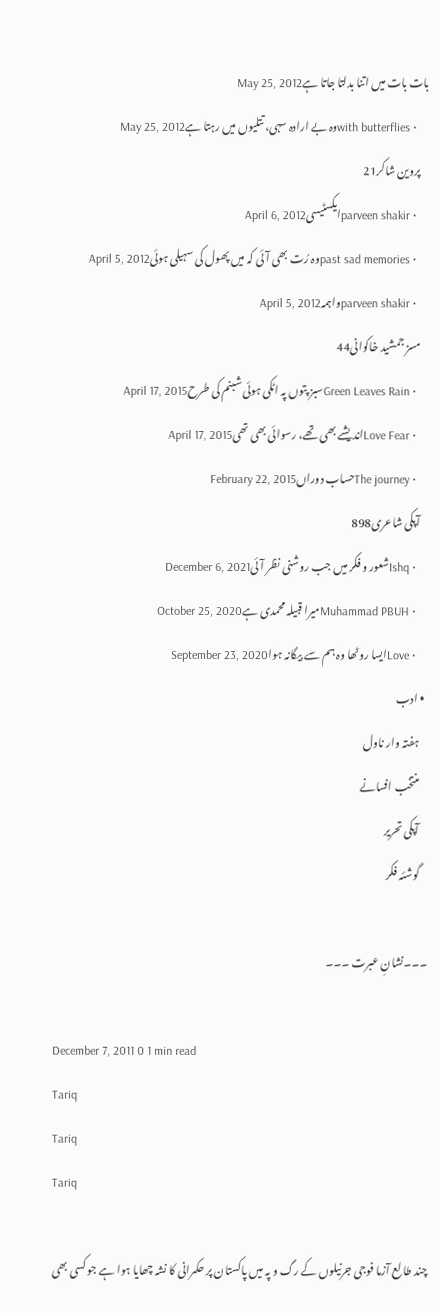بات بات میں اتنا بدلتا جاتا ہےMay 25, 2012
    • with butterfliesوہ بے ارادہ سہی، تتلیوں میں رہتا ہےMay 25, 2012
    پروین شاکر21
    • parveen shakirایکسٹیسیApril 6, 2012
    • past sad memoriesوہ رُت بھی آئی کہ میں پھول کی سہیلی ہوئیApril 5, 2012
    • parveen shakirواہمہApril 5, 2012
    مسز جمشید خاکوانی44
    • Green Leaves Rainسبز پتوں پہ اٹکی ہوئی شبنم کی طرحApril 17, 2015
    • Love Fearاندیشے بھی تھے، رسوائی بھی تھیApril 17, 2015
    • The journeyحساب دوراںFebruary 22, 2015
    آپکی شاعری898
    • Ishqشعور و فکر میں جب روشنی نظر آئیDecember 6, 2021
    • Muhammad PBUHمیرا قبیلہ محمدی ہےOctober 25, 2020
    • Loveایسا روٹھا وہ ہم سے بیگانہ ہواSeptember 23, 2020
  • ادب
    ہفتہ وار ناول
    منتخب افسانے
    آپکی تحریر
    گوشئہ فکر

۔۔۔نشانِ عبرت ۔۔۔

December 7, 2011 0 1 min read
Tariq
Tariq
Tariq

چند طالع آزما فوجی جرنیلوں کے رگ و پہ میں پاکستان پر حکمرانی کا نشہ چھایا ہوا ہے جو کسی بھی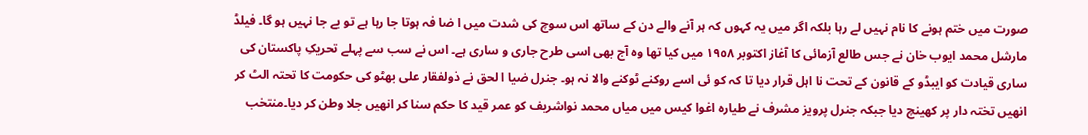صورت میں ختم ہونے کا نام نہیں لے رہا بلکہ اگر میں یہ کہوں کہ ہر آنے والے دن کے ساتھ اس سوچ کی شدت میں ا ضا فہ ہوتا جا رہا ہے تو بے جا نہیں ہو گا۔ فیلڈ مارشل محمد ایوب خان نے جس طالع آزمائی کا آغاز اکتوبر ١٩٥٨ میں کیا تھا وہ آج بھی اسی طرح جاری و ساری ہے۔ اس نے سب سے پہلے تحریکِ پاکستان کی ساری قیادت کو ایبڈو کے قانون کے تحت نا اہل قرار دیا تا کہ کو ئی اسے روکنے ٹوکنے والا نہ ہو۔ جنرل ضیا ا لحق نے ذولفقار علی بھٹو کی حکومت کا تحتہ الٹ کر انھیں تختہ دار پر کھینچ دیا جبکہ جنرل پرویز مشرف نے طیارہ اغوا کیس میں میاں محمد نواشریف کو عمر قید کا حکم سنا کر انھیں جلا وطن کر دیا۔منتخب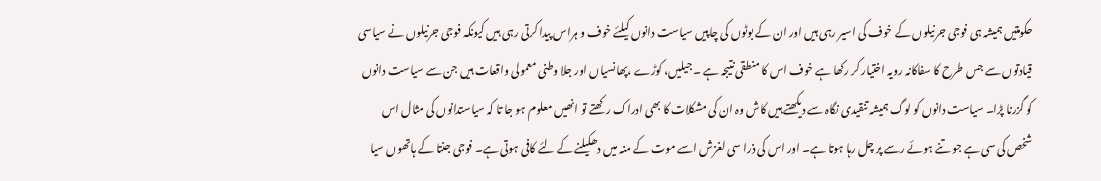حکومتیں ہمیشہ ہی فوجی جرنیلوں کے خوف کی اسیر رہی ہیں اور ان کے بوٹوں کی چاپیں سیاست دانوں کیلئے خوف و ہراس پیدا کرتی رہی ہیں کیونکہ فوجی جرنیلوں نے سیاسی قیادتوں سے جس طرح کا سفاکانہ رویہ اختیار کر رکھا ہے خوف اس کا منطقی نتیجہ ہے ۔جیلیں، کوڑے ،پھانسیاں اور جلا وطنی معمولی واقعات ہیں جن سے سیاست دانوں کو گزرنا پڑا۔ سیاست دانوں کو لوگ ہمیشہ تنقیدی نگاہ سے دیکھتے ہیں کاش وہ ان کی مشکلات کا بھی ادراک رکھتے تو انھیں معلوم ہو جا تا کہ سیاستدانوں کی مثال اس شخص کی سی ہے جو تنے ہوئے رسے پر چل رہا ہوتا ہے۔ اور اس کی ذرا سی لغزش اسے موت کے منہ میں دھکیلنے کے لئے کافی ہوتی ہے۔ فوجی جنتا کے ہاتھوں سیا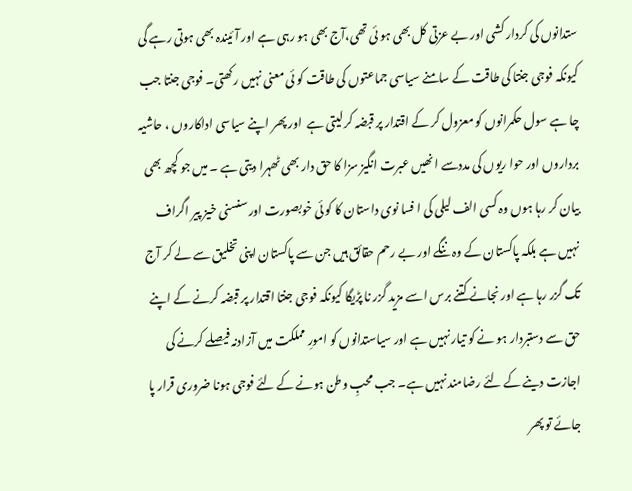ستدانوں کی کردار کشی اور بے عزتی کل بھی ہو ئی تھی،آج بھی ہو رہی ہے اور آئیندہ بھی ہوتی رہے گی کیونکہ فوجی جنتا کی طاقت کے سامنے سیاسی جماعتوں کی طاقت کو ئی معنی نہیں رکھتی۔ فوجی جنتا جب چا ہے سول حکمرانوں کو معزول کر کے اقتدار پر قبضہ کر لیتی ہے  اور پھر اپنے سیاسی اداکاروں ، حاشیہ برداروں اور حوا ریوں کی مددسے ا نھیں عبرت انگیز سزا کا حق دار بھی ٹھہرا دیتی ہے ۔ میں جو کچھ بھی بیان کر رہا ہوں وہ کسی الف لیلی کی ا فسا نوی داستان کا کو ئی خوبصورت اور سنسنی خیز پیر اگراف نہیں ہے بلکہ پاکستان کے وہ ننگے اور بے رحم حقائق ہیں جن سے پاکستان اپنی تخلیق سے لے کر آج تک گزر رہا ہے اور نجانے کتنے برس اسے مزید گزر نا پڑیگا کیونکہ فوجی جنتا اقتدار پر قبضہ کرنے کے اپنے حق سے دستبردار ہو نے کو تیار نہیں ہے اور سیاستدانوں کو امورِ مملکت میں آزادنہ فیصلے کرنے کی اجازت دینے کے لئے رضامند نہیں ہے۔ جب محبِ وطن ہونے کے لئے فوجی ہونا ضروری قرار پا جائے تو پھر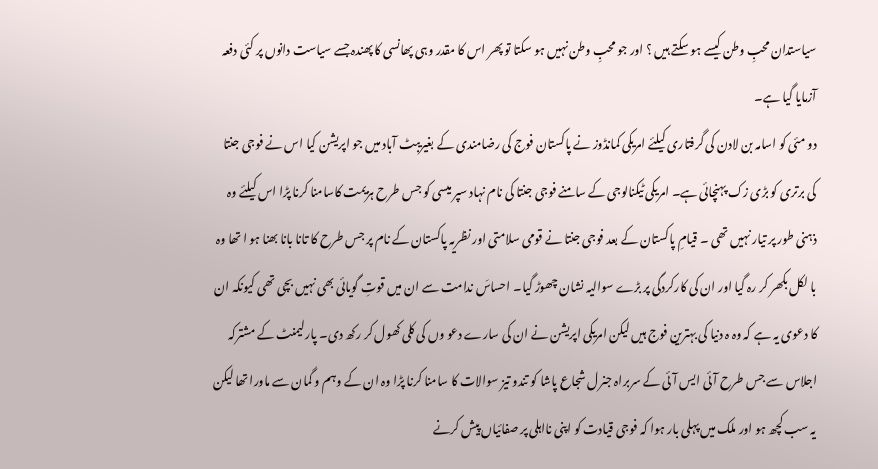سیاستدان محبِ وطن کیسے ہو سکتے ہیں ؟ اور جو محبِ وطن نہیں ہو سکتا تو پھر اس کا مقدر وہی پھانسی کا پھندہ جسے سیاست دانوں پر کئی دفعہ آزمایا گیا ہے۔
دو مئی کو اسامہ بن لادن کی گرفتاری کیلئے امریکی کمانڈوز نے پاکستان فوج کی رضامندی کے بغیریبٹ آباد میں جو اپریشن کیا اس نے فوجی جنتا کی برتری کو بڑی زک پہنچائی ہے۔ امریکی ٹیکنالوجی کے سامنے فوجی جنتا کی نام نہاد سپر میسی کو جس طرح ہزیمت کاسامنا کرنا پڑا اس کیلئے وہ ذہنی طور پر تیار نہیں تھی ۔ قیامِ پاکستان کے بعد فوجی جنتا نے قومی سلامتی اور نظریہ پاکستان کے نام پر جس طرح کا تانا بانا بھنا ہو ا تھا وہ با لکل بکھر کر رہ گیا اور ان کی کارکردگی پر بڑے سوالیہ نشان چھوڑ گیا۔ احساسَ ندامت سے ان میں قوتِ گویائی بھی نہیں بچی تھی کیونکہ ان کا دعوی یہ ہے کہ وہ ہ دنیا کی بہترین فوج ہیں لیکن امریکی اپریشن نے ان کی سارے دعو وں کی کلی کھول کر رکھ دی۔ پارلیمنٹ کے مشترکہ اجلاس سے جس طرح آئی ایس آئی کے سربراہ جنرل شجاع پاشا کو تندو تیز سوالات کا سامنا کرنا پڑا وہ ان کے وہم و گمان سے ماورا تھا لیکن یہ سب کچھ ہو اور ملک میں پہلی بار ہوا کہ فوجی قیادت کو اپنی نااہلی پر صفائیاں پیش کرنے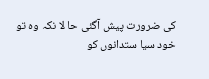کی ضرورت پیش آگئی حا لا نکہ وہ تو خود سیا ستدانوں کو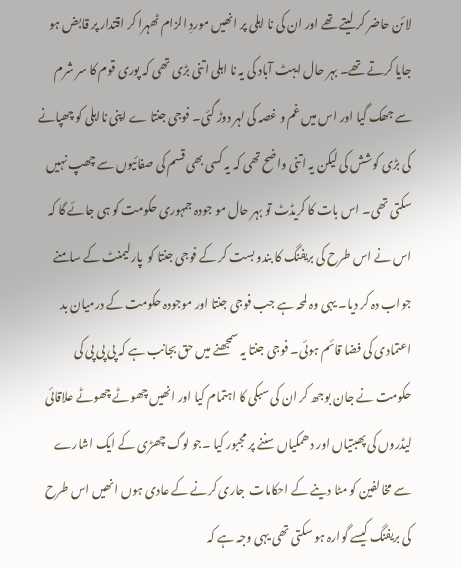لائن حاضر کر لیتے تھے اور ان کی نا اہلی پر انھیں موردِ الزام ٹھہرا کر اقتدار پر قابض ہو جایا کرتے تھے۔ بہر حال ایبٹ آباد کی یہ نا اہلی اتنی بڑی تھی کہ پوری قوم کا سر شرم سے جھک گیا اور اس میں غم و غصہ کی لہر دوڑ گئی۔ فوجی جنتا ے اپنی نااہلی کو چھپانے کی بڑی کوشش کی لیکن یہ اتنی واضح تھی کہ یہ کسی بھی قسم کی صفائیوں سے چھپ نہیں سکتی تھی۔ اس بات کا کریڈٹ تو بہر حال مو جودہ جمہوری حکومت کو ہی جائے گا کہ اس نے اس طرح کی بریفنگ کا بندو بست کر کے فوجی جنتا کو  پارلیمنٹ کے سامنے جواب دہ کر دیا۔ یہی وہ لمحہ ہے جب فوجی جنتا اور موجودہ حکومت کے درمیان بد اعتمادی کی فضا قائم ہوئی۔ فوجی جنتا یہ سمجھنے میں حق بجانب ہے کہ پی پی پی کی حکومت نے جان بوجھ کر ان کی سبکی کا اہتمام کیا اور انھیں چھوٹے چھوٹے علاقائی لیڈروں کی پھبتیاں اور دھمکیاں سننے پر مجبور کیا ۔جو لوگ چھڑی کے ایک اشارے سے مخالفین کو مٹا دینے کے احکامات  جاری کرنے کے عادی ہوں انھیں اس طرح کی بریفنگ کیسے گوارہ ہو سکتی تھی یہی وجہ ہے کہ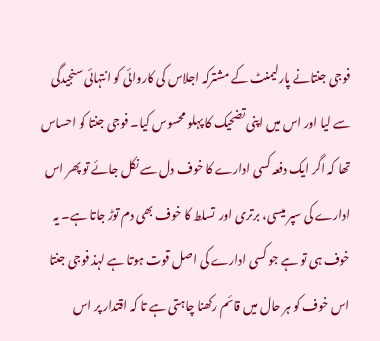فوجی جنتانے پارلیمنٹ کے مشترکہ اجلاس کی کاروائی کو انتہائی سنجیدگی سے لیا اور اس میں اپنی تضحیک کا پہلو محسوس کیا۔ فوجی جنتا کو احساس تھا کہ اگر ایک دفعہ کسی ادارے کا خوف دل سے نکل جائے تو پھر اس ادارے کی سپر میسی، برتری اور  تسلط کا خوف بھی دم توڑ جاتا ہے۔ یہ خوف ہی تو ہے جو کسی ادارے کی اصل قوت ہوتا ہے لہذ فوجی جنتا اس خوف کو ہر حال میں قائم رکھنا چاہتی ہے تا کہ اقتدار پر اس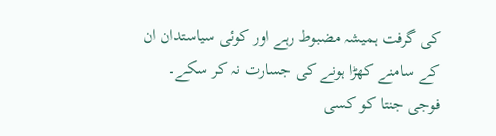کی گرفت ہمیشہ مضبوط رہے اور کوئی سیاستدان ان کے سامنے کھڑا ہونے کی جسارت نہ کر سکے۔
فوجی جنتا کو کسی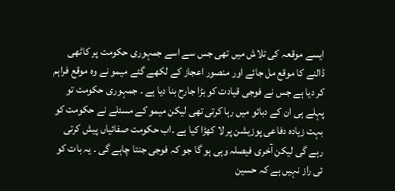ایسے موقعہ کی تلاش میں تھی جس سے اسے جمہوری حکومت پر کاٹھی ڈالنے کا موقع مل جائے اور منصور اعجاز کے لکھے گئے میمو نے وہ موقع فراہم کر دیا ہے جس نے فوجی قیادت کو بڑا جارح بنا دیا ہے ۔ جمہوری حکومت تو پہلے ہی ان کے دبائو میں رہا کرتی تھی لیکن میمو کے مسئلے نے حکومت کو بہت زیادہ دفاعی پوزیشن پر لا کھڑا کیا ہے ۔اب حکومت صفائیاں پیش کرتی رہے گی لیکن آخری فیصلہ وہی ہو گا جو کہ فوجی جنتا چاہے گی ۔ یہ بات کو ئی راز نہیں ہے کہ حسین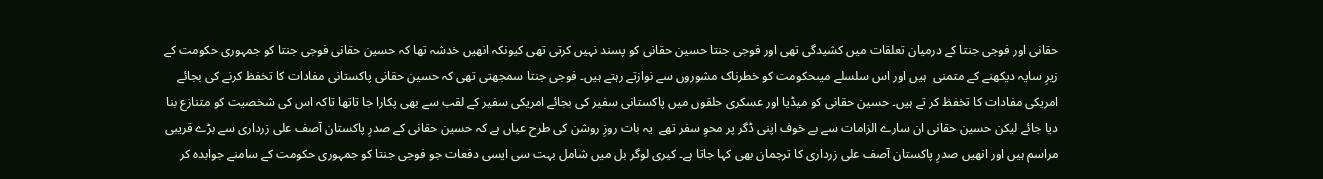حقانی اور فوجی جنتا کے درمیان تعلقات میں کشیدگی تھی اور فوجی جنتا حسین حقانی کو پسند نہیں کرتی تھی کیونکہ انھیں خدشہ تھا کہ حسین حقانی فوجی جنتا کو جمہوری حکومت کے زیرِ سایہ دیکھنے کے متمنی  ہیں اور اس سلسلے میںحکومت کو خطرناک مشوروں سے نوازتے رہتے ہیں۔ فوجی جنتا سمجھتی تھی کہ حسین حقانی پاکستانی مفادات کا تخفظ کرنے کی بجائے امریکی مفادات کا تخفظ کر تے ہیں۔ حسین حقانی کو میڈیا اور عسکری حلقوں میں پاکستانی سفیر کی بجائے امریکی سفیر کے لقب سے بھی پکارا جا تاتھا تاکہ اس کی شخصیت کو متنازع بنا دیا جائے لیکن حسین حقانی ان سارے الزامات سے بے خوف اپنی ڈگر پر محوِ سفر تھے  یہ بات روزِ روشن کی طرح عیاں ہے کہ حسین حقانی کے صدرِ پاکستان آصف علی زرداری سے بڑے قریبی مراسم ہیں اور انھیں صدرِ پاکستان آصف علی زرداری کا ترجمان بھی کہا جاتا ہے۔ کیری لوگر بل میں شامل بہت سی ایسی دفعات جو فوجی جنتا کو جمہوری حکومت کے سامنے جوابدہ کر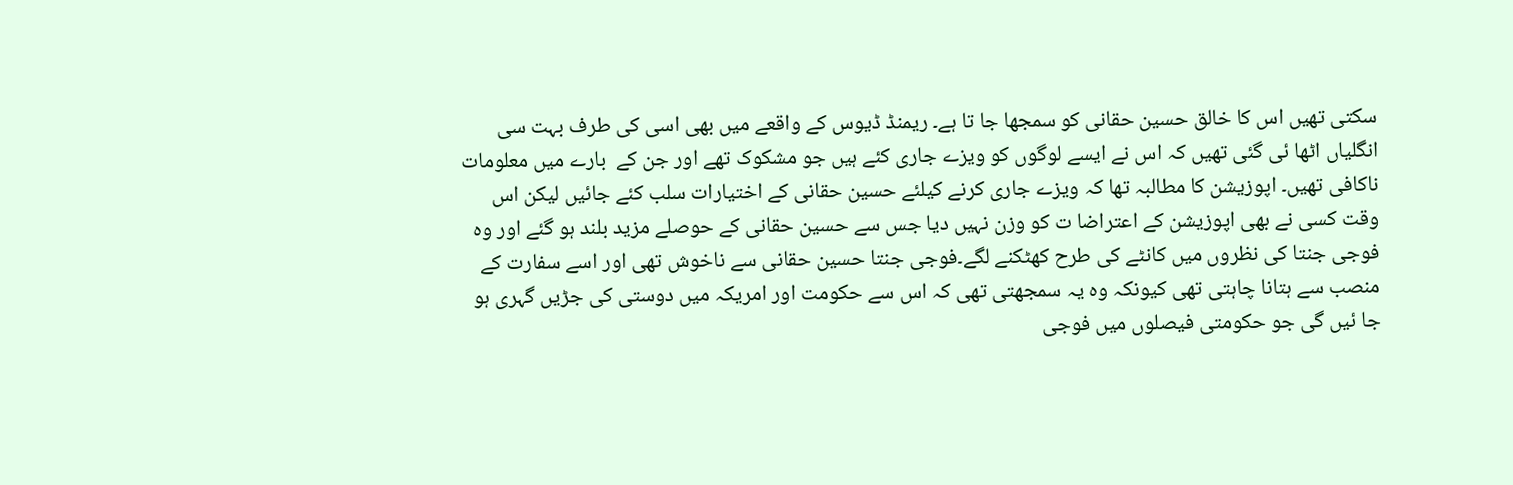سکتی تھیں اس کا خالق حسین حقانی کو سمجھا جا تا ہے۔ ریمنڈ ڈیوس کے واقعے میں بھی اسی کی طرف بہت سی انگلیاں اٹھا ئی گئی تھیں کہ اس نے ایسے لوگوں کو ویزے جاری کئے ہیں جو مشکوک تھے اور جن کے  بارے میں معلومات ناکافی تھیں۔ اپوزیشن کا مطالبہ تھا کہ ویزے جاری کرنے کیلئے حسین حقانی کے اختیارات سلب کئے جائیں لیکن اس وقت کسی نے بھی اپوزیشن کے اعتراضا ت کو وزن نہیں دیا جس سے حسین حقانی کے حوصلے مزید بلند ہو گئے اور وہ فوجی جنتا کی نظروں میں کانٹے کی طرح کھٹکنے لگے۔فوجی جنتا حسین حقانی سے ناخوش تھی اور اسے سفارت کے منصب سے ہتانا چاہتی تھی کیونکہ وہ یہ سمجھتی تھی کہ اس سے حکومت اور امریکہ میں دوستی کی جڑیں گہری ہو جا ئیں گی جو حکومتی فیصلوں میں فوجی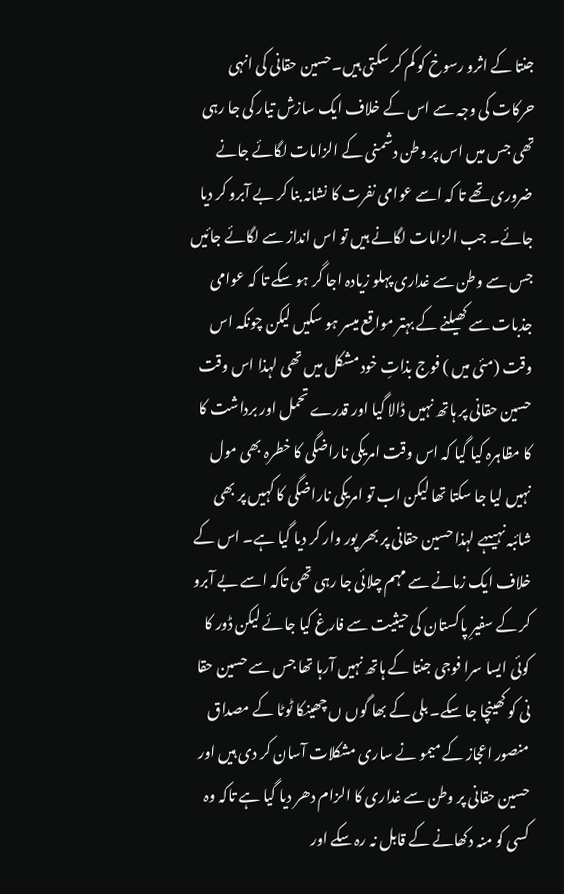جنتا کے اثرو رسوخ کو کم کر سکتی ہیں۔حسین حقانی کی انہی حرکات کی وجہ سے اس کے خلاف ایک سازش تیار کی جا رہی تھی جس میں اس پر وطن دشمنی کے الزامات لگائے جانے ضروری تھے تا کہ اسے عوامی نفرت کا نشانہ بنا کر بے آبرو کر دیا جائے۔ جب الزامات لگانے ہیں تو اس انداز سے لگائے جائیں جس سے وطن سے غداری پہلو زیادہ اجا گر ہو سکے تا کہ عوامی جذبات سے کھیلنے کے بہتر مواقع میسر ہو سکیں لیکن چونکہ اس وقت (مئی میں ) فوج بذاتِ خود مشکل میں تھی لہذا اس وقت حسین حقانی پر ہاتھ نہیں ڈالا گیا اور قدرے تحمل اور برداشت کا کا مظاہرہ کیا گیا کہ اس وقت امریکی ناراضگی کا خطرہ بھی مول نہیں لیا جا سکتا تھا لیکن اب تو امریکی ناراضگی کا کہیں پر بھی شائبہ نہیںہے لہذا حسین حقانی پر بھر پور وار کر دیا گیا ہے۔ اس کے خلاف ایک زمانے سے مہم چلائی جا رہی تھی تاکہ اسے بے آبرو کر کے سفیرِ پاکستان کی حیثیت سے فارغ کیا جائے لیکن ڈور کا کوئی ایسا سرا فوجی جنتا کے ہاتھ نہیں آرہا تھا جس سے حسین حقا نی کو کھینچا جا سکے۔ بلی کے بھا گوں ں چھینکا ٹوٹا کے مصداق منصور اعجاز کے میمو نے ساری مشکلات آسان کر دی ہیں اور حسین حقانی پر وطن سے غداری کا الزام دھر دیا گیا ہے تاکہ وہ کسی کو منہ دکھانے کے قابل نہ رہ سکے اور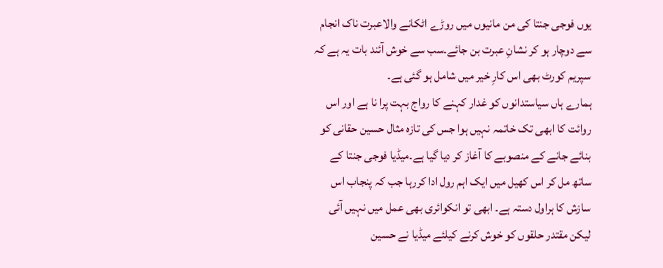یوں فوجی جنتا کی من مانیوں میں روڑے اٹکانے والاعبرت ناک انجام سے دوچار ہو کر نشانِ عبرت بن جائے۔سب سے خوش آئند بات یہ ہے کہ سپریم کورٹ بھی اس کارِ خیر میں شامل ہو گئی ہے۔
ہمارے ہاں سیاستدانوں کو غدار کہنے کا رواج بہت پرا نا ہے اور اس روائت کا ابھی تک خاتمہ نہیں ہوا جس کی تازہ مثال حسین حقانی کو بنائے جانے کے منصوبے کا آغاز کر دیا گیا ہے۔میڈیا فوجی جنتا کے ساتھ مل کر اس کھیل میں ایک اہم رول ادا کررہا جب کہ پنجاب اس سازش کا ہراول دستہ ہے۔ ابھی تو انکوائری بھی عمل میں نہیں آئی لیکن مقتدر حلقوں کو خوش کرنے کیلئے میڈیا نے حسین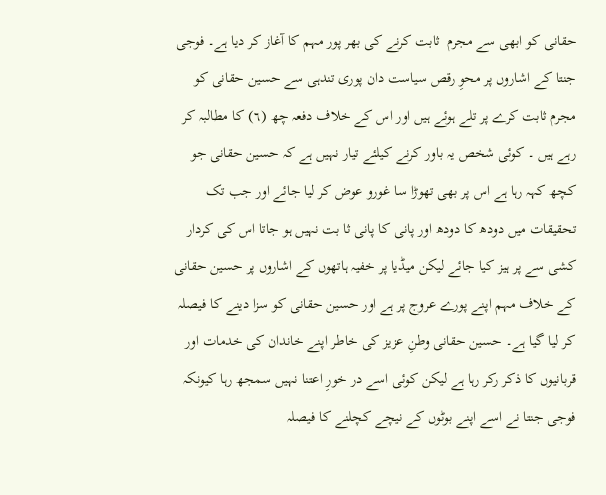حقانی کو ابھی سے مجرم  ثابت کرنے کی بھر پور مہم کا آغاز کر دیا ہے۔ فوجی جنتا کے اشاروں پر محوِ رقص سیاست دان پوری تندہی سے حسین حقانی کو مجرم ثابت کرے پر تلے ہوئے ہیں اور اس کے خلاف دفعہ چھ (٦) کا مطالبہ کر رہے ہیں ۔ کوئی شخص یہ باور کرنے کیلئے تیار نہیں ہے کہ حسین حقانی جو کچھ کہہ رہا ہے اس پر بھی تھوڑا سا غورو عوض کر لیا جائے اور جب تک تحقیقات میں دودھ کا دودھ اور پانی کا پانی ثا بت نہیں ہو جاتا اس کی کردار کشی سے پر ہیز کیا جائے لیکن میڈیا پر خفیہ ہاتھوں کے اشاروں پر حسین حقانی کے خلاف مہم اپنے پورے عروج پر ہے اور حسین حقانی کو سزا دینے کا فیصلہ کر لیا گیا ہے۔ حسین حقانی وطنِ عزیز کی خاطر اپنے خاندان کی خدمات اور قربانیوں کا ذکر رکر رہا ہے لیکن کوئی اسے در خورِ اعتنا نہیں سمجھ رہا کیونکہ فوجی جنتا نے اسے اپنے بوٹوں کے نیچے کچلنے کا فیصلہ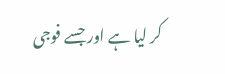کر لیا ہے اور جسے فوجی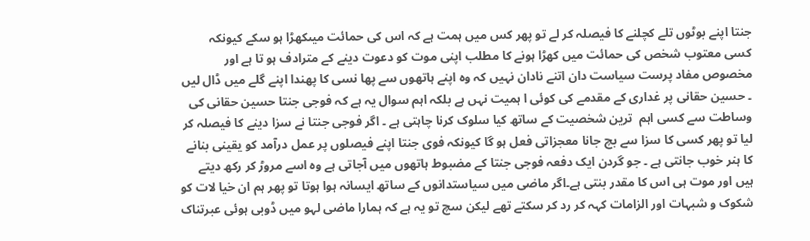جنتا اپنے بوٹوں تلے کچلنے کا فیصلہ کر لے تو پھر کس میں ہمت ہے کہ اس کی حمائت میںکھڑا ہو سکے کیونکہ کسی معتوب شخص کی حمائت میں کھڑا ہونے کا مطلب اپنی موت کو دعوت دینے کے مترادف ہو تا ہے اور مخصوص مفاد پرست سیاست دان اتنے نادان نہیں کہ وہ اپنے ہاتھوں سے پھا نسی کا پھندا اپنے گلے میں ڈال لیں ۔ حسین حقانی پر غداری کے مقدمے کی کوئی ا ہمیت نہں ہے بلکہ اہم سوال یہ ہے کہ فوجی جنتا حسین حقانی کی وساطت سے کسی اہم  ترین شخصیت کے ساتھ کیا سلوک کرنا چاہتی ہے ۔ اگر فوجی جنتا نے سزا دینے کا فیصلہ کر لیا تو پھر کسی کا سزا سے بچ جانا معجزاتی فعل ہو گا کیونکہ فوی جنتا اپنے فیصلوں پر عمل درآمد کو یقینی بنانے کا ہنر خوب جانتی ہے ۔ جو گردن ایک دفعہ فوجی جنتا کے مضبوط ہاتھوں میں آجاتی ہے وہ اسے مروڑ کر رکھ دیتے ہیں اور موت ہی اس کا مقدر بنتی ہے۔اگر ماضی میں سیاستدانوں کے ساتھ ایسانہ ہوا ہوتا تو پھر ہم ان خیا لات کو شکوک و شبہات اور الزامات کہہ کر رد کر سکتے تھے لیکن سچ تو یہ ہے کہ ہمارا ماضی لہو میں ڈوبی ہوئی عبرتناک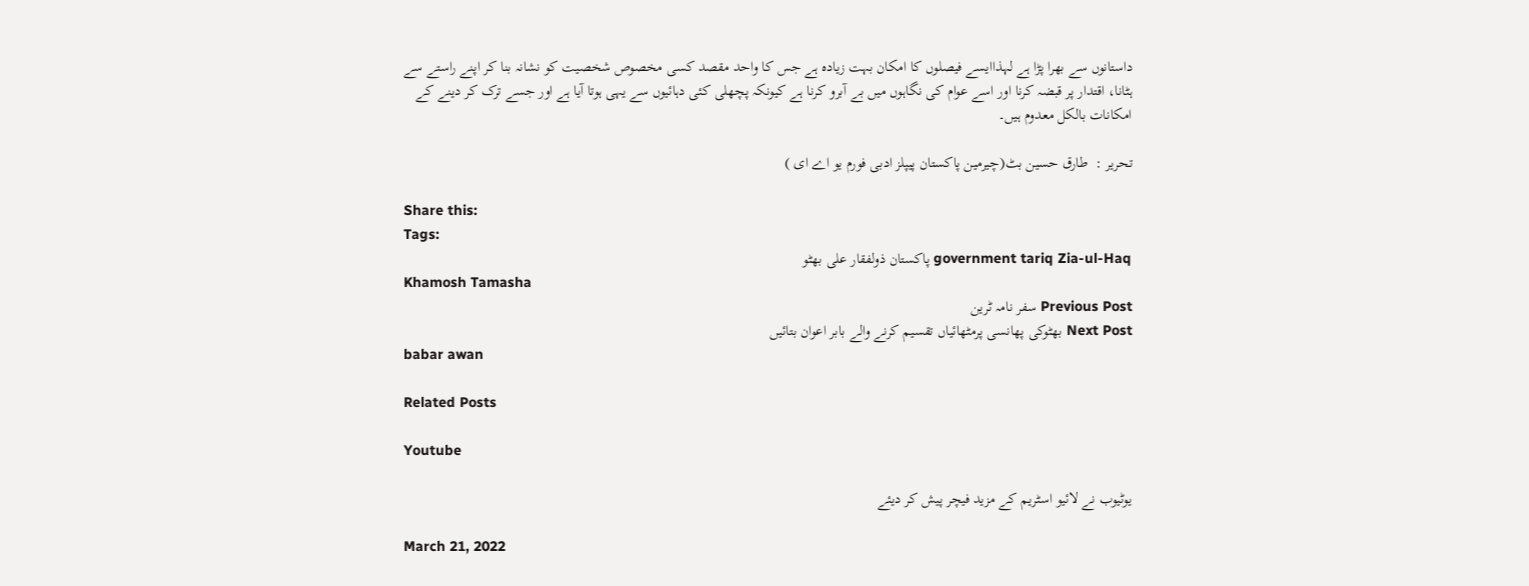داستانوں سے بھرا پڑا ہے لہذاایسے فیصلوں کا امکان بہت زیادہ ہے جس کا واحد مقصد کسی مخصوص شخصیت کو نشانہ بنا کر اپنے راستے سے ہٹانا، اقتدار پر قبضہ کرنا اور اسے عوام کی نگاہوں میں بے آبرو کرنا ہے کیونکہ پچھلی کئی دہائیوں سے یہی ہوتا آیا ہے اور جسے ترک کر دینے کے امکانات بالکل معدوم ہیں۔

تحریر :  طارق حسین بٹ(چیرمین پاکستان پیپلز ادبی فورم یو اے ای )

Share this:
Tags:
government tariq Zia-ul-Haq پاکستان ذولفقار علی بھٹو
Khamosh Tamasha
Previous Post سفر نامہ ٹرین
Next Post بھٹوکی پھانسی پرمٹھائیاں تقسیم کرنے والے بابر اعوان بتائیں
babar awan

Related Posts

Youtube

یوٹیوب نے لائیو اسٹریم کے مزید فیچر پیش کر دیئے

March 21, 2022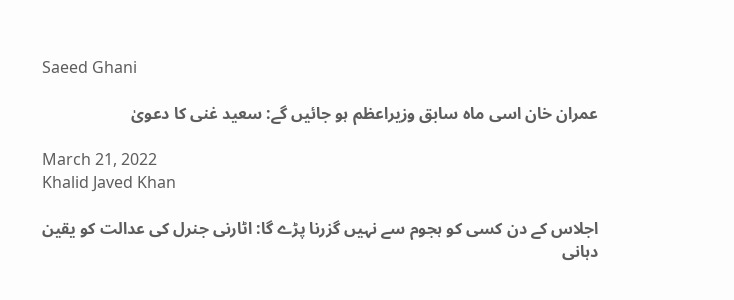Saeed Ghani

عمران خان اسی ماہ سابق وزیراعظم ہو جائیں گے: سعید غنی کا دعویٰ

March 21, 2022
Khalid Javed Khan

اجلاس کے دن کسی کو ہجوم سے نہیں گزرنا پڑے گا: اٹارنی جنرل کی عدالت کو یقین دہانی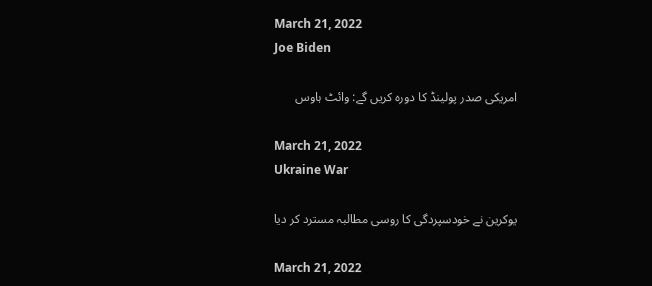March 21, 2022
Joe Biden

امریکی صدر پولینڈ کا دورہ کریں گے: وائٹ ہاوس

March 21, 2022
Ukraine War

یوکرین نے خودسپردگی کا روسی مطالبہ مسترد کر دیا

March 21, 2022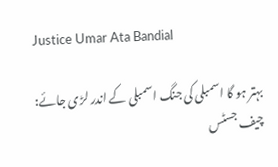Justice Umar Ata Bandial

بہتر ہو گا اسمبلی کی جنگ اسمبلی کے اندر لڑی جائے: چیف جسٹس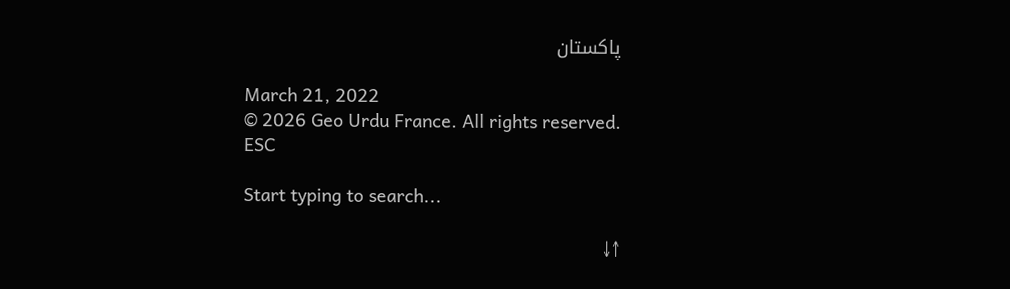پاکستان

March 21, 2022
© 2026 Geo Urdu France. All rights reserved.
ESC

Start typing to search...

↑↓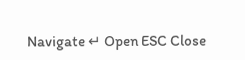Navigate ↵ Open ESC Close